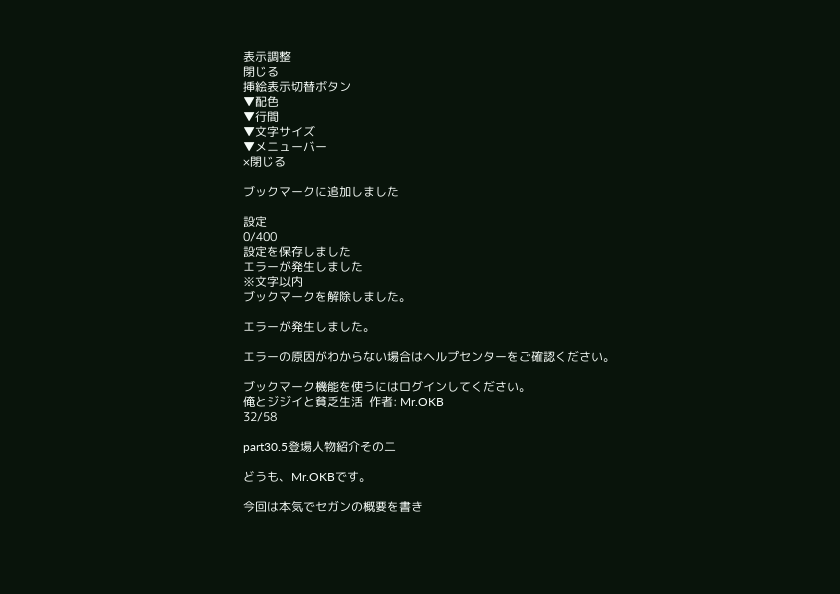表示調整
閉じる
挿絵表示切替ボタン
▼配色
▼行間
▼文字サイズ
▼メニューバー
×閉じる

ブックマークに追加しました

設定
0/400
設定を保存しました
エラーが発生しました
※文字以内
ブックマークを解除しました。

エラーが発生しました。

エラーの原因がわからない場合はヘルプセンターをご確認ください。

ブックマーク機能を使うにはログインしてください。
俺とジジイと貧乏生活  作者: Mr.OKB
32/58

part30.5登場人物紹介その二

どうも、Mr.OKBです。

今回は本気でセガンの概要を書き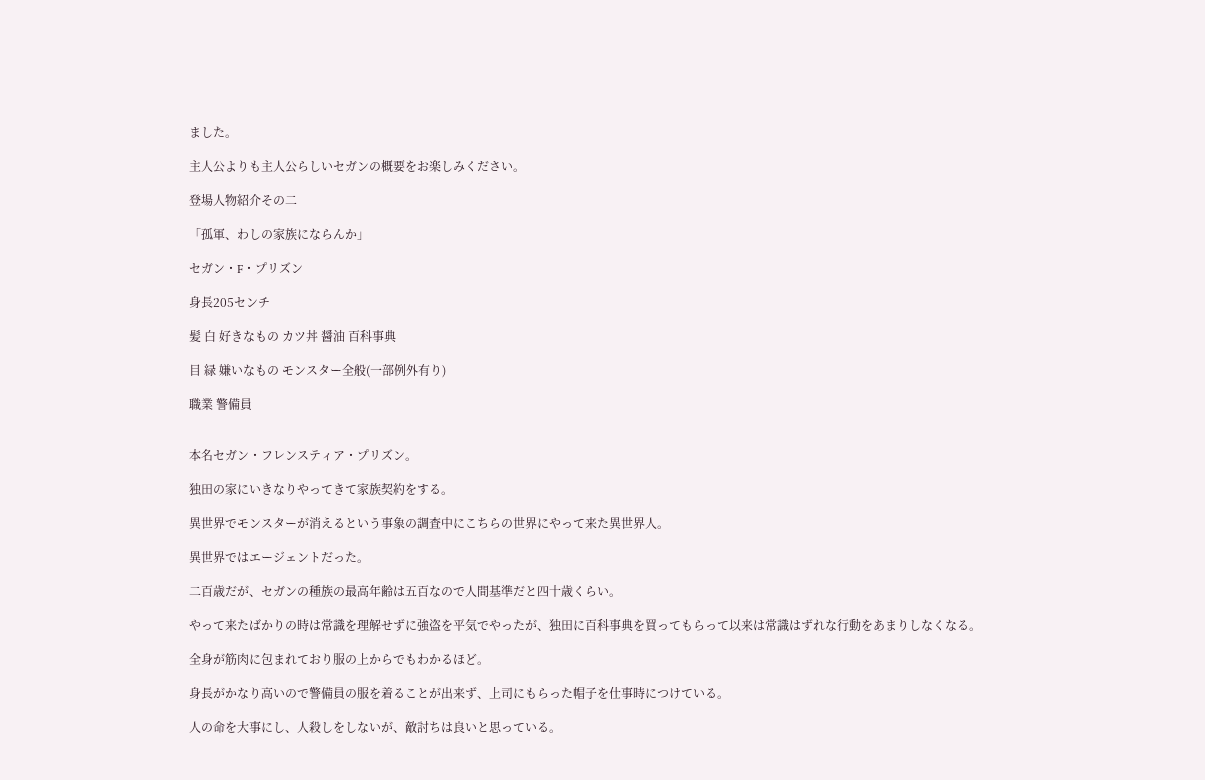ました。

主人公よりも主人公らしいセガンの概要をお楽しみください。

登場人物紹介その二

「孤軍、わしの家族にならんか」

セガン・F・プリズン

身長205センチ

髪 白 好きなもの カツ丼 醤油 百科事典

目 緑 嫌いなもの モンスター全般(一部例外有り)

職業 警備員


本名セガン・フレンスティア・プリズン。

独田の家にいきなりやってきて家族契約をする。

異世界でモンスターが消えるという事象の調査中にこちらの世界にやって来た異世界人。

異世界ではエージェントだった。

二百歳だが、セガンの種族の最高年齢は五百なので人間基準だと四十歳くらい。

やって来たばかりの時は常識を理解せずに強盗を平気でやったが、独田に百科事典を買ってもらって以来は常識はずれな行動をあまりしなくなる。

全身が筋肉に包まれており服の上からでもわかるほど。

身長がかなり高いので警備員の服を着ることが出来ず、上司にもらった帽子を仕事時につけている。

人の命を大事にし、人殺しをしないが、敵討ちは良いと思っている。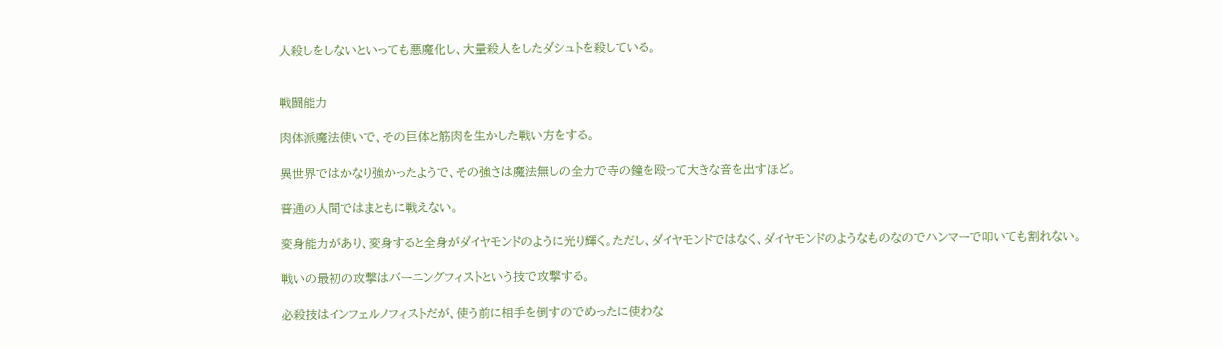人殺しをしないといっても悪魔化し、大量殺人をしたダシュトを殺している。


戦闘能力

肉体派魔法使いで、その巨体と筋肉を生かした戦い方をする。

異世界ではかなり強かったようで、その強さは魔法無しの全力で寺の鐘を殴って大きな音を出すほど。

普通の人間ではまともに戦えない。

変身能力があり、変身すると全身がダイヤモンドのように光り輝く。ただし、ダイヤモンドではなく、ダイヤモンドのようなものなのでハンマーで叩いても割れない。

戦いの最初の攻撃はバーニングフィストという技で攻撃する。

必殺技はインフェルノフィストだが、使う前に相手を倒すのでめったに使わな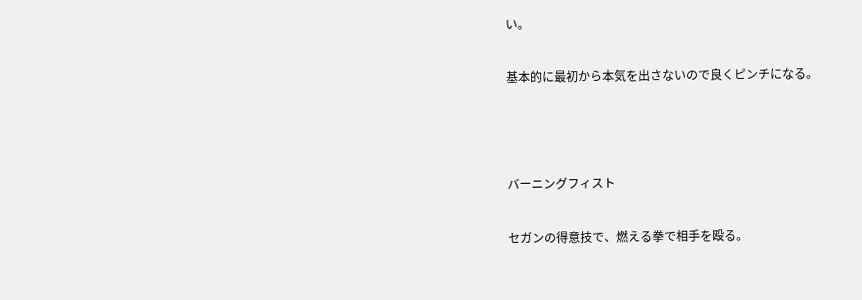い。

基本的に最初から本気を出さないので良くピンチになる。



バーニングフィスト

セガンの得意技で、燃える拳で相手を殴る。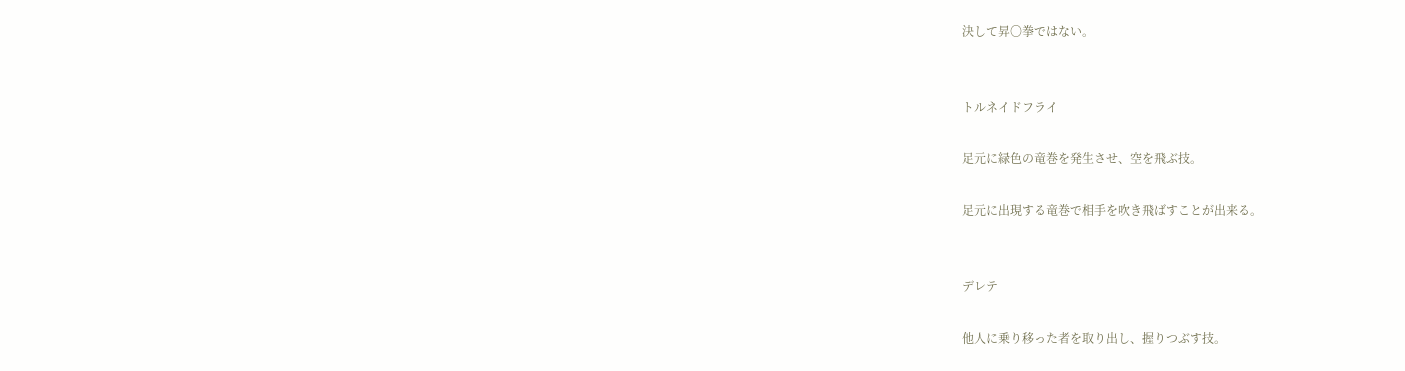決して昇〇拳ではない。


トルネイドフライ

足元に緑色の竜巻を発生させ、空を飛ぶ技。

足元に出現する竜巻で相手を吹き飛ばすことが出来る。


デレテ

他人に乗り移った者を取り出し、握りつぶす技。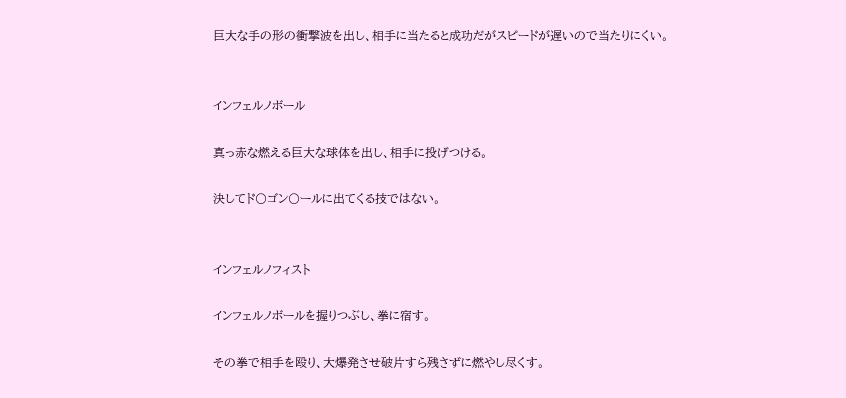巨大な手の形の衝撃波を出し、相手に当たると成功だがスピードが遅いので当たりにくい。


インフェルノボール

真っ赤な燃える巨大な球体を出し、相手に投げつける。

決してド〇ゴン〇ールに出てくる技ではない。


インフェルノフィスト

インフェルノボールを握りつぶし、拳に宿す。

その拳で相手を殴り、大爆発させ破片すら残さずに燃やし尽くす。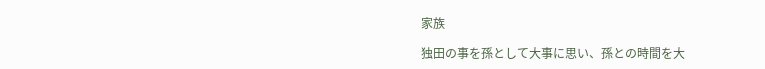家族

独田の事を孫として大事に思い、孫との時間を大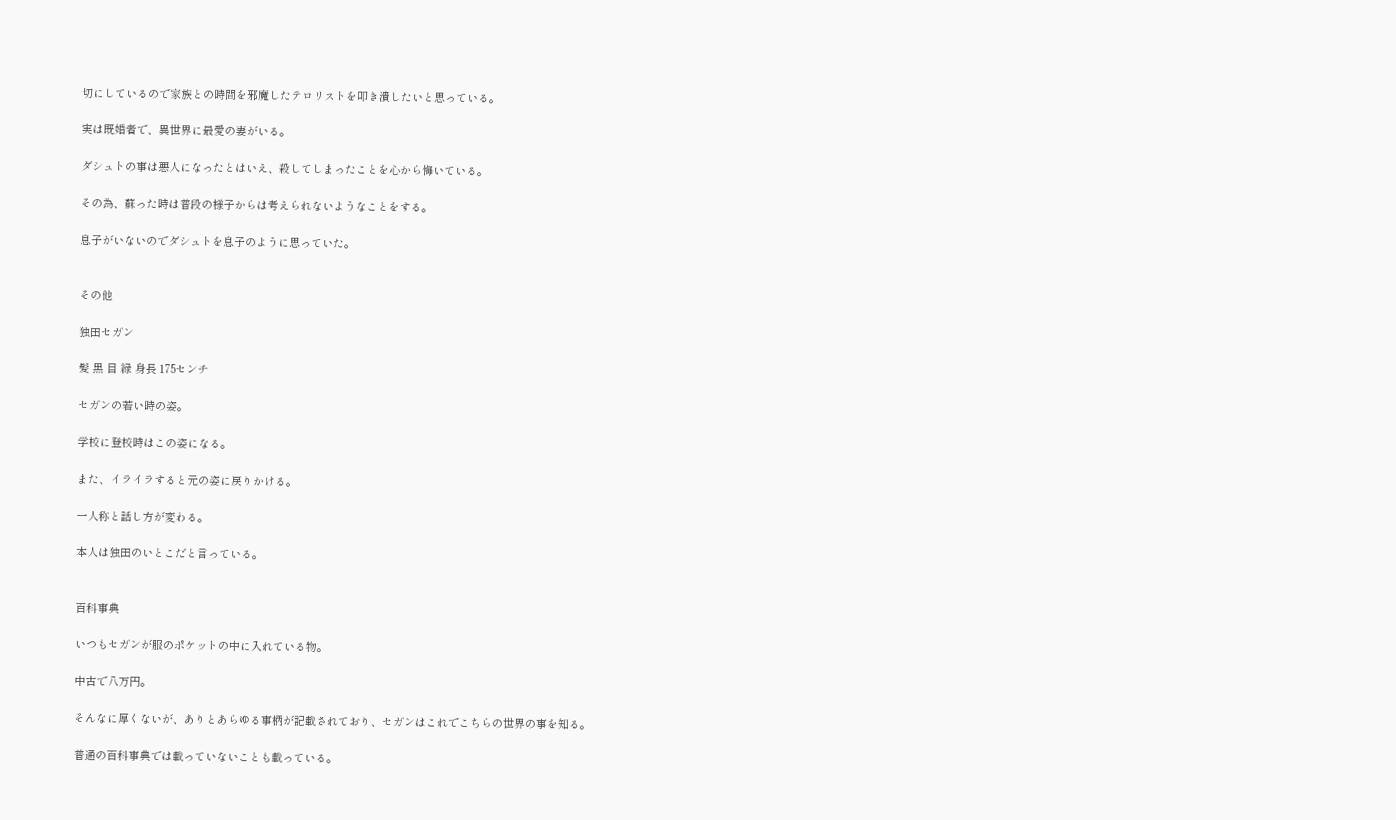切にしているので家族との時間を邪魔したテロリストを叩き潰したいと思っている。

実は既婚者で、異世界に最愛の妻がいる。

ダシュトの事は悪人になったとはいえ、殺してしまったことを心から悔いている。

その為、蘇った時は普段の様子からは考えられないようなことをする。

息子がいないのでダシュトを息子のように思っていた。


その他

独田セガン

髪 黒 目 緑 身長 175センチ

セガンの若い時の姿。

学校に登校時はこの姿になる。

また、イライラすると元の姿に戻りかける。

一人称と話し方が変わる。

本人は独田のいとこだと言っている。


百科事典

いつもセガンが服のポケットの中に入れている物。

中古で八万円。

そんなに厚くないが、ありとあらゆる事柄が記載されており、セガンはこれでこちらの世界の事を知る。

普通の百科事典では載っていないことも載っている。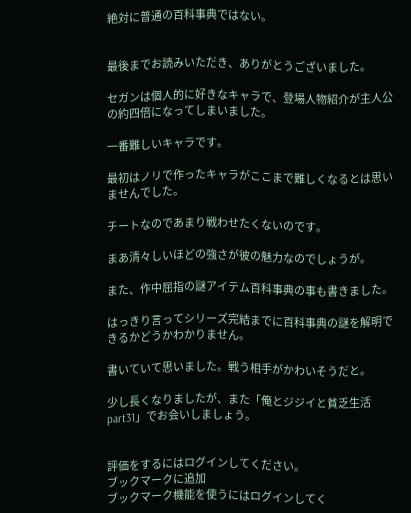絶対に普通の百科事典ではない。


最後までお読みいただき、ありがとうございました。

セガンは個人的に好きなキャラで、登場人物紹介が主人公の約四倍になってしまいました。

一番難しいキャラです。

最初はノリで作ったキャラがここまで難しくなるとは思いませんでした。

チートなのであまり戦わせたくないのです。

まあ清々しいほどの強さが彼の魅力なのでしょうが。

また、作中屈指の謎アイテム百科事典の事も書きました。

はっきり言ってシリーズ完結までに百科事典の謎を解明できるかどうかわかりません。

書いていて思いました。戦う相手がかわいそうだと。

少し長くなりましたが、また「俺とジジイと貧乏生活part31」でお会いしましょう。


評価をするにはログインしてください。
ブックマークに追加
ブックマーク機能を使うにはログインしてく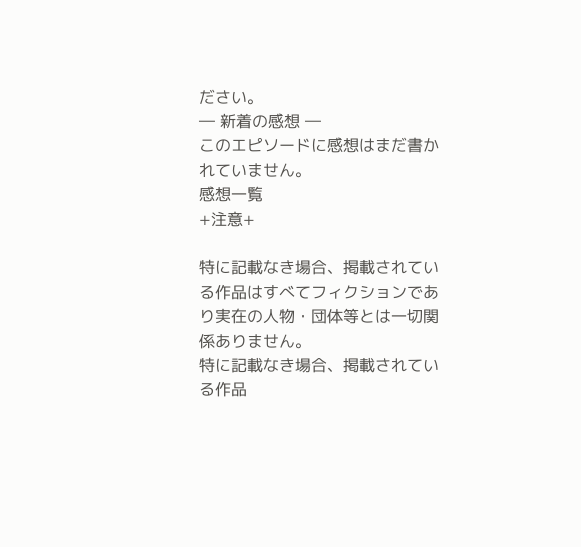ださい。
― 新着の感想 ―
このエピソードに感想はまだ書かれていません。
感想一覧
+注意+

特に記載なき場合、掲載されている作品はすべてフィクションであり実在の人物・団体等とは一切関係ありません。
特に記載なき場合、掲載されている作品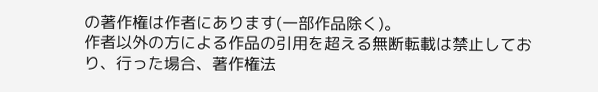の著作権は作者にあります(一部作品除く)。
作者以外の方による作品の引用を超える無断転載は禁止しており、行った場合、著作権法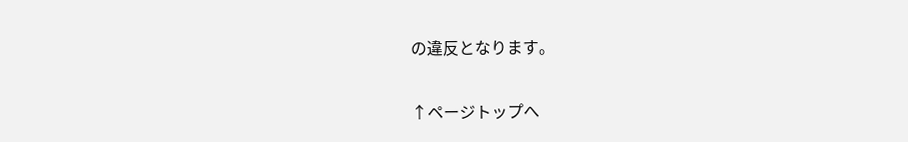の違反となります。

↑ページトップへ